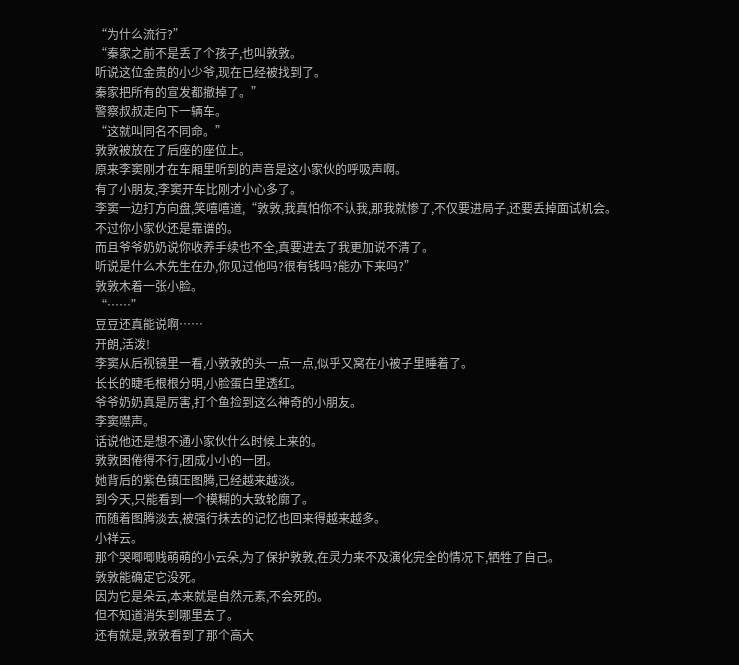“为什么流行?”
“秦家之前不是丢了个孩子,也叫敦敦。
听说这位金贵的小少爷,现在已经被找到了。
秦家把所有的宣发都撤掉了。”
警察叔叔走向下一辆车。
“这就叫同名不同命。”
敦敦被放在了后座的座位上。
原来李窦刚才在车厢里听到的声音是这小家伙的呼吸声啊。
有了小朋友,李窦开车比刚才小心多了。
李窦一边打方向盘,笑嘻嘻道,“敦敦,我真怕你不认我,那我就惨了,不仅要进局子,还要丢掉面试机会。
不过你小家伙还是靠谱的。
而且爷爷奶奶说你收养手续也不全,真要进去了我更加说不清了。
听说是什么木先生在办,你见过他吗?很有钱吗?能办下来吗?”
敦敦木着一张小脸。
“……”
豆豆还真能说啊……
开朗,活泼!
李窦从后视镜里一看,小敦敦的头一点一点,似乎又窝在小被子里睡着了。
长长的睫毛根根分明,小脸蛋白里透红。
爷爷奶奶真是厉害,打个鱼捡到这么神奇的小朋友。
李窦噤声。
话说他还是想不通小家伙什么时候上来的。
敦敦困倦得不行,团成小小的一团。
她背后的紫色镇压图腾,已经越来越淡。
到今天,只能看到一个模糊的大致轮廓了。
而随着图腾淡去,被强行抹去的记忆也回来得越来越多。
小祥云。
那个哭唧唧贱萌萌的小云朵,为了保护敦敦,在灵力来不及演化完全的情况下,牺牲了自己。
敦敦能确定它没死。
因为它是朵云,本来就是自然元素,不会死的。
但不知道消失到哪里去了。
还有就是,敦敦看到了那个高大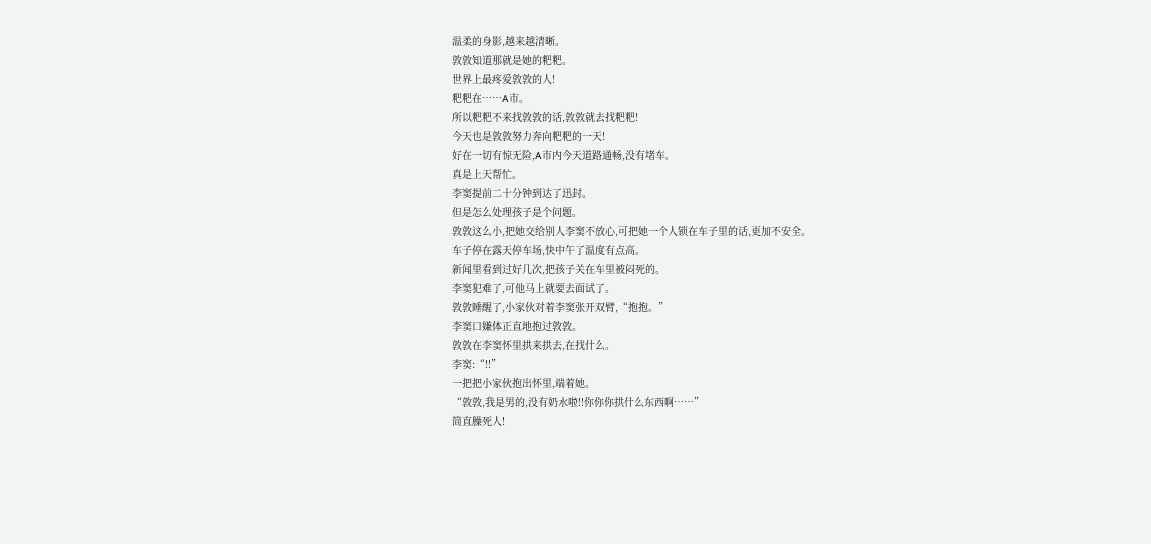温柔的身影,越来越清晰。
敦敦知道那就是她的粑粑。
世界上最疼爱敦敦的人!
粑粑在……A市。
所以粑粑不来找敦敦的话,敦敦就去找粑粑!
今天也是敦敦努力奔向粑粑的一天!
好在一切有惊无险,A市内今天道路通畅,没有堵车。
真是上天帮忙。
李窦提前二十分钟到达了迅封。
但是怎么处理孩子是个问题。
敦敦这么小,把她交给别人李窦不放心,可把她一个人锁在车子里的话,更加不安全。
车子停在露天停车场,快中午了温度有点高。
新闻里看到过好几次,把孩子关在车里被闷死的。
李窦犯难了,可他马上就要去面试了。
敦敦睡醒了,小家伙对着李窦张开双臂,“抱抱。”
李窦口嫌体正直地抱过敦敦。
敦敦在李窦怀里拱来拱去,在找什么。
李窦:“!!”
一把把小家伙抱出怀里,端着她。
“敦敦,我是男的,没有奶水啦!!你你你拱什么东西啊……”
简直臊死人!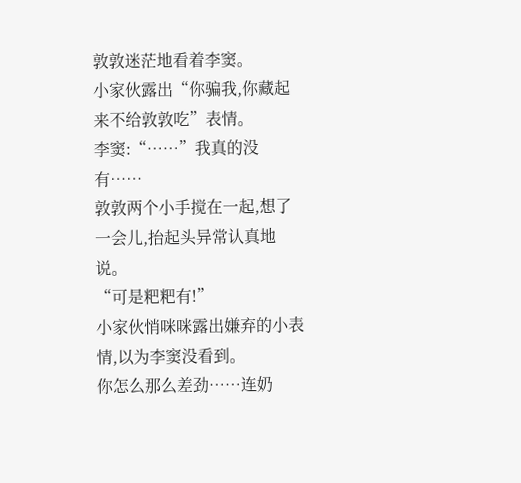敦敦迷茫地看着李窦。
小家伙露出“你骗我,你藏起来不给敦敦吃”表情。
李窦:“……”我真的没有……
敦敦两个小手搅在一起,想了一会儿,抬起头异常认真地说。
“可是粑粑有!”
小家伙悄咪咪露出嫌弃的小表情,以为李窦没看到。
你怎么那么差劲……连奶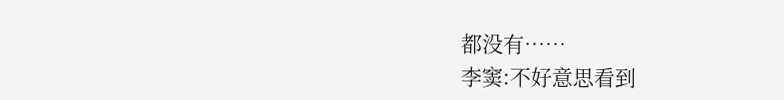都没有……
李窦:不好意思看到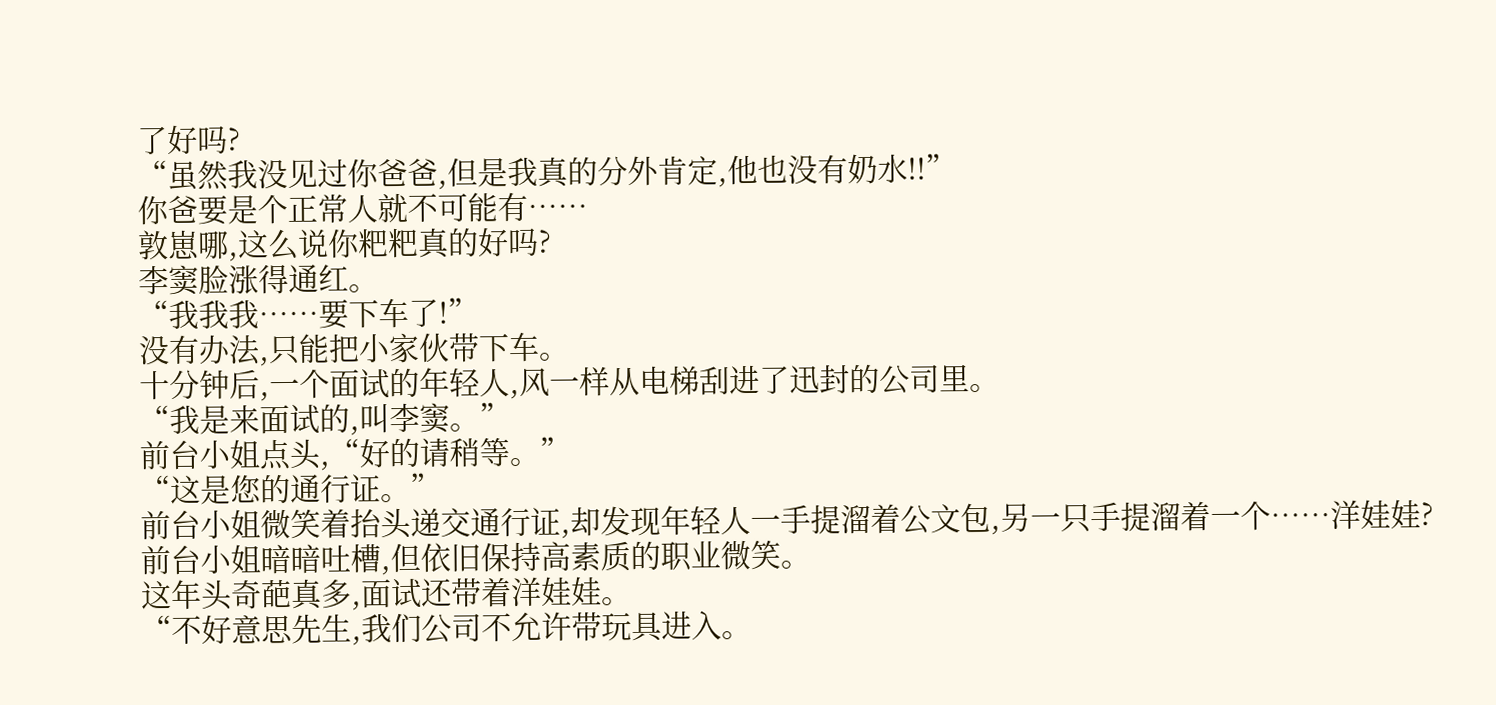了好吗?
“虽然我没见过你爸爸,但是我真的分外肯定,他也没有奶水!!”
你爸要是个正常人就不可能有……
敦崽哪,这么说你粑粑真的好吗?
李窦脸涨得通红。
“我我我……要下车了!”
没有办法,只能把小家伙带下车。
十分钟后,一个面试的年轻人,风一样从电梯刮进了迅封的公司里。
“我是来面试的,叫李窦。”
前台小姐点头,“好的请稍等。”
“这是您的通行证。”
前台小姐微笑着抬头递交通行证,却发现年轻人一手提溜着公文包,另一只手提溜着一个……洋娃娃?
前台小姐暗暗吐槽,但依旧保持高素质的职业微笑。
这年头奇葩真多,面试还带着洋娃娃。
“不好意思先生,我们公司不允许带玩具进入。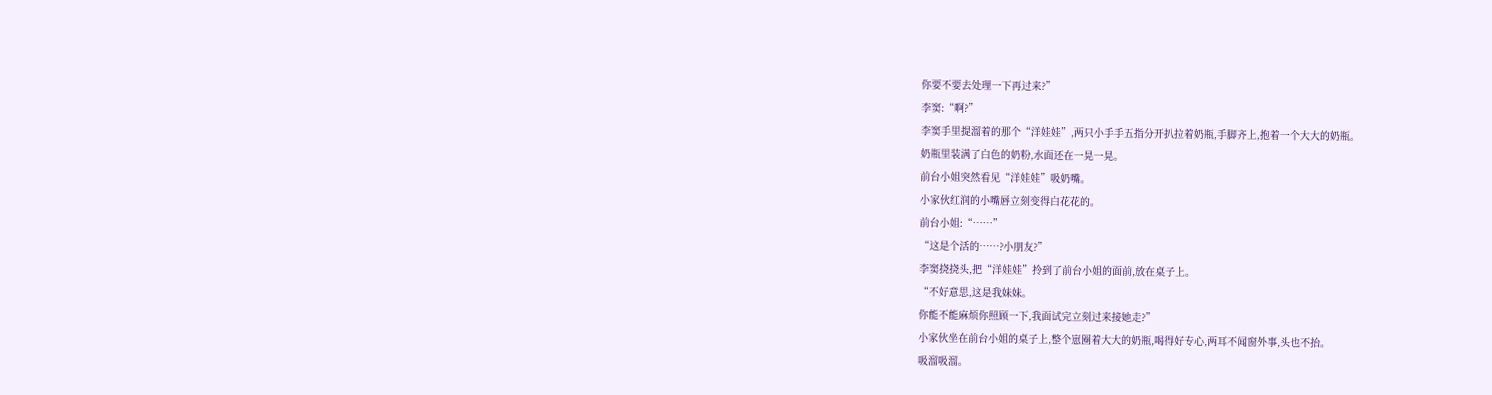你要不要去处理一下再过来?”
李窦:“啊?”
李窦手里提溜着的那个“洋娃娃”,两只小手手五指分开扒拉着奶瓶,手脚齐上,抱着一个大大的奶瓶。
奶瓶里装满了白色的奶粉,水面还在一晃一晃。
前台小姐突然看见“洋娃娃”吸奶嘴。
小家伙红润的小嘴唇立刻变得白花花的。
前台小姐:“……”
“这是个活的……?小朋友?”
李窦挠挠头,把“洋娃娃”拎到了前台小姐的面前,放在桌子上。
“不好意思,这是我妹妹。
你能不能麻烦你照顾一下,我面试完立刻过来接她走?”
小家伙坐在前台小姐的桌子上,整个崽圈着大大的奶瓶,喝得好专心,两耳不闻窗外事,头也不抬。
吸溜吸溜。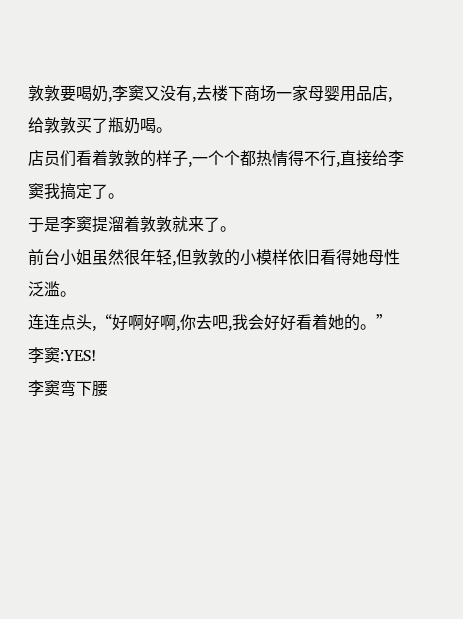敦敦要喝奶,李窦又没有,去楼下商场一家母婴用品店,给敦敦买了瓶奶喝。
店员们看着敦敦的样子,一个个都热情得不行,直接给李窦我搞定了。
于是李窦提溜着敦敦就来了。
前台小姐虽然很年轻,但敦敦的小模样依旧看得她母性泛滥。
连连点头,“好啊好啊,你去吧,我会好好看着她的。”
李窦:YES!
李窦弯下腰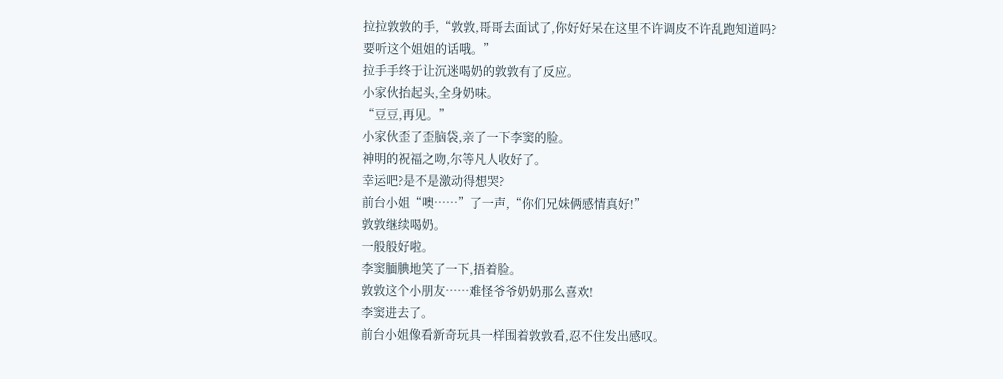拉拉敦敦的手,“敦敦,哥哥去面试了,你好好呆在这里不许调皮不许乱跑知道吗?
要听这个姐姐的话哦。”
拉手手终于让沉迷喝奶的敦敦有了反应。
小家伙抬起头,全身奶味。
“豆豆,再见。”
小家伙歪了歪脑袋,亲了一下李窦的脸。
神明的祝福之吻,尔等凡人收好了。
幸运吧?是不是激动得想哭?
前台小姐“噢……”了一声,“你们兄妹俩感情真好!”
敦敦继续喝奶。
一般般好啦。
李窦腼腆地笑了一下,捂着脸。
敦敦这个小朋友……难怪爷爷奶奶那么喜欢!
李窦进去了。
前台小姐像看新奇玩具一样围着敦敦看,忍不住发出感叹。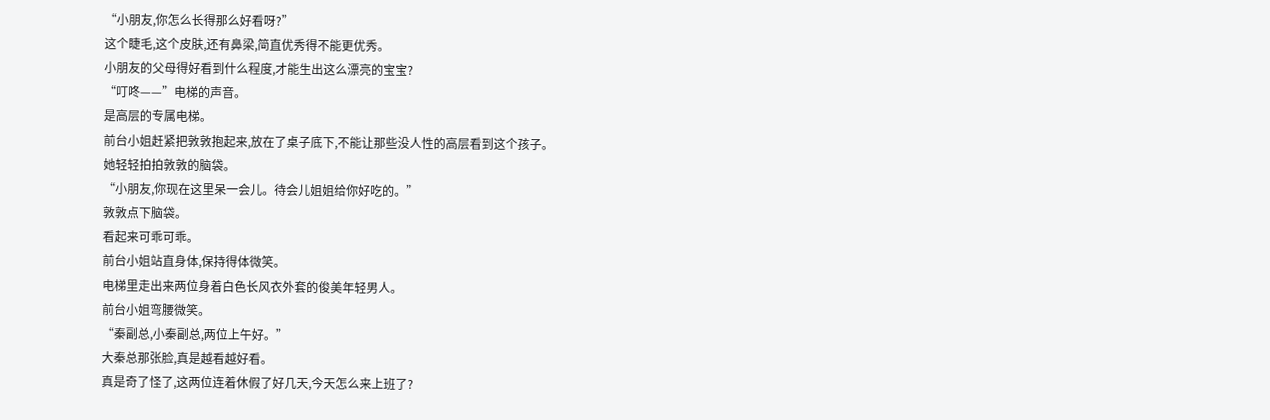“小朋友,你怎么长得那么好看呀?”
这个睫毛,这个皮肤,还有鼻梁,简直优秀得不能更优秀。
小朋友的父母得好看到什么程度,才能生出这么漂亮的宝宝?
“叮咚——”电梯的声音。
是高层的专属电梯。
前台小姐赶紧把敦敦抱起来,放在了桌子底下,不能让那些没人性的高层看到这个孩子。
她轻轻拍拍敦敦的脑袋。
“小朋友,你现在这里呆一会儿。待会儿姐姐给你好吃的。”
敦敦点下脑袋。
看起来可乖可乖。
前台小姐站直身体,保持得体微笑。
电梯里走出来两位身着白色长风衣外套的俊美年轻男人。
前台小姐弯腰微笑。
“秦副总,小秦副总,两位上午好。”
大秦总那张脸,真是越看越好看。
真是奇了怪了,这两位连着休假了好几天,今天怎么来上班了?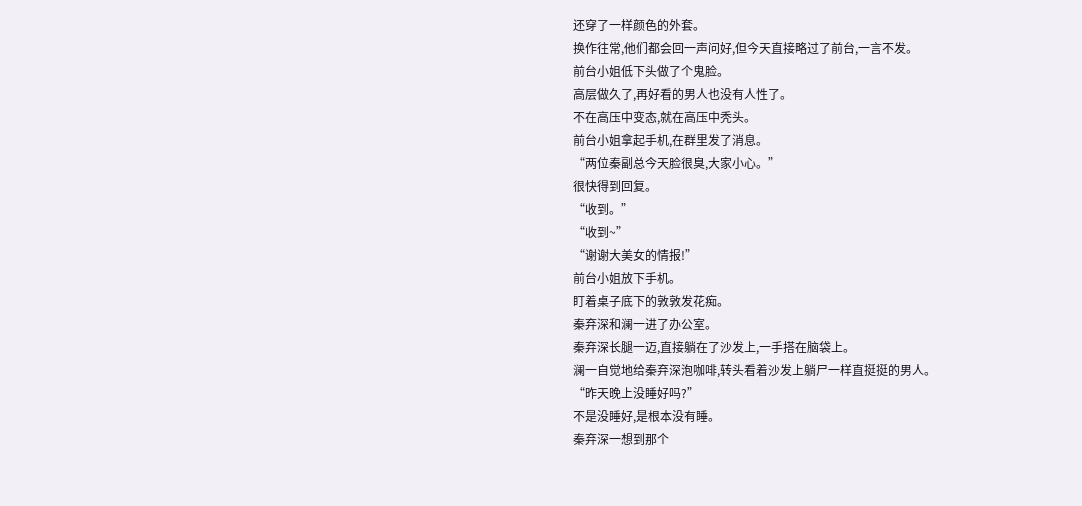还穿了一样颜色的外套。
换作往常,他们都会回一声问好,但今天直接略过了前台,一言不发。
前台小姐低下头做了个鬼脸。
高层做久了,再好看的男人也没有人性了。
不在高压中变态,就在高压中秃头。
前台小姐拿起手机,在群里发了消息。
“两位秦副总今天脸很臭,大家小心。”
很快得到回复。
“收到。”
“收到~”
“谢谢大美女的情报!”
前台小姐放下手机。
盯着桌子底下的敦敦发花痴。
秦弃深和澜一进了办公室。
秦弃深长腿一迈,直接躺在了沙发上,一手搭在脑袋上。
澜一自觉地给秦弃深泡咖啡,转头看着沙发上躺尸一样直挺挺的男人。
“昨天晚上没睡好吗?”
不是没睡好,是根本没有睡。
秦弃深一想到那个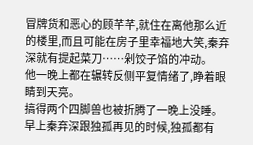冒牌货和恶心的顾芊芊,就住在离他那么近的楼里,而且可能在房子里幸福地大笑,秦弃深就有提起菜刀……剁饺子馅的冲动。
他一晚上都在辗转反侧平复情绪了,睁着眼睛到天亮。
搞得两个四脚兽也被折腾了一晚上没睡。
早上秦弃深跟独孤再见的时候,独孤都有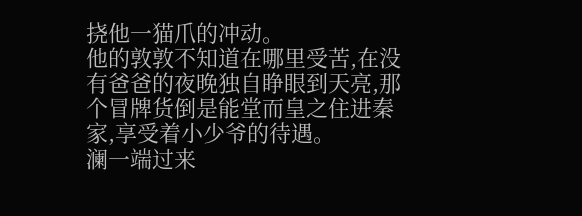挠他一猫爪的冲动。
他的敦敦不知道在哪里受苦,在没有爸爸的夜晚独自睁眼到天亮,那个冒牌货倒是能堂而皇之住进秦家,享受着小少爷的待遇。
澜一端过来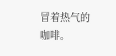冒着热气的咖啡。